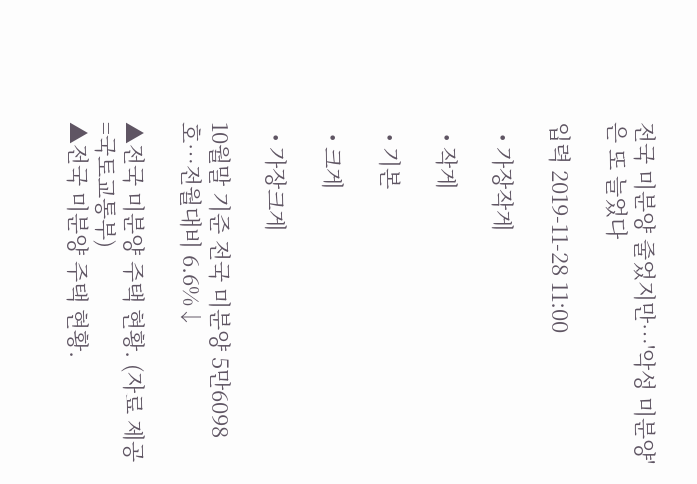전국 미분양 줄었지만…'악성 미분양'은 또 늘었다

입력 2019-11-28 11:00

  • 가장작게

  • 작게

  • 기본

  • 크게

  • 가장크게

10월말 기준 전국 미분양 5만6098호…전월대비 6.6%↓

▲전국 미분양 주택 현황. (자료 제공=국토교통부)
▲전국 미분양 주택 현황.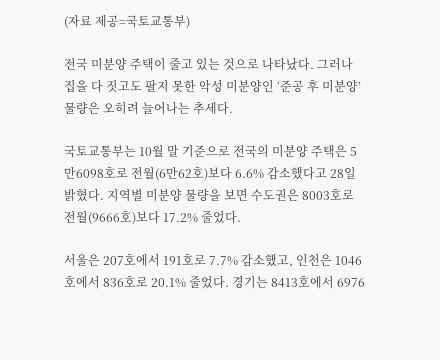(자료 제공=국토교통부)

전국 미분양 주택이 줄고 있는 것으로 나타났다. 그러나 집을 다 짓고도 팔지 못한 악성 미분양인 ‘준공 후 미분양’ 물량은 오히려 늘어나는 추세다.

국토교통부는 10월 말 기준으로 전국의 미분양 주택은 5만6098호로 전월(6만62호)보다 6.6% 감소했다고 28일 밝혔다. 지역별 미분양 물량을 보면 수도권은 8003호로 전월(9666호)보다 17.2% 줄었다.

서울은 207호에서 191호로 7.7% 감소했고, 인천은 1046호에서 836호로 20.1% 줄었다. 경기는 8413호에서 6976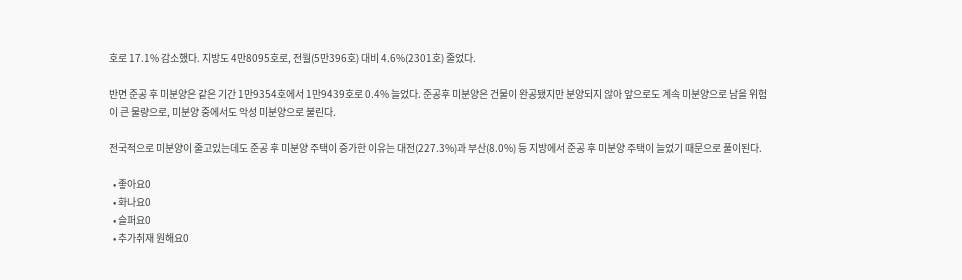호로 17.1% 감소했다. 지방도 4만8095호로, 전월(5만396호) 대비 4.6%(2301호) 줄었다.

반면 준공 후 미분양은 같은 기간 1만9354호에서 1만9439호로 0.4% 늘었다. 준공후 미분양은 건물이 완공됐지만 분양되지 않아 앞으로도 계속 미분양으로 남을 위험이 큰 물량으로, 미분양 중에서도 악성 미분양으로 불린다.

전국적으로 미분양이 줄고있는데도 준공 후 미분양 주택이 증가한 이유는 대전(227.3%)과 부산(8.0%) 등 지방에서 준공 후 미분양 주택이 늘었기 때문으로 풀이된다.

  • 좋아요0
  • 화나요0
  • 슬퍼요0
  • 추가취재 원해요0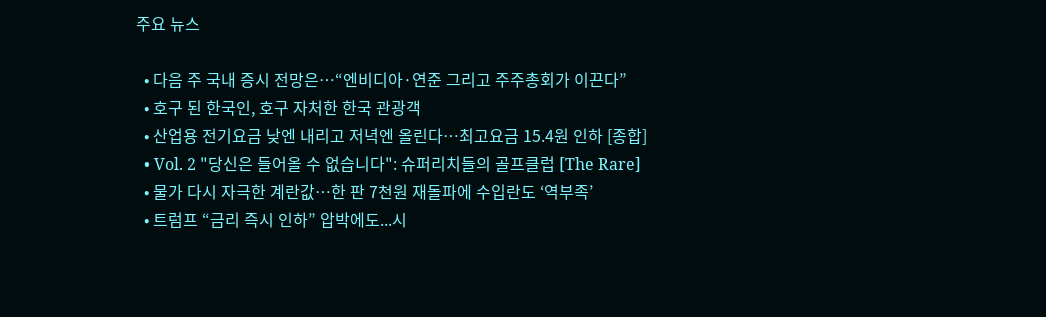주요 뉴스

  • 다음 주 국내 증시 전망은⋯“엔비디아·연준 그리고 주주총회가 이끈다”
  • 호구 된 한국인, 호구 자처한 한국 관광객
  • 산업용 전기요금 낮엔 내리고 저녁엔 올린다…최고요금 15.4원 인하 [종합]
  • Vol. 2 "당신은 들어올 수 없습니다": 슈퍼리치들의 골프클럽 [The Rare]
  • 물가 다시 자극한 계란값…한 판 7천원 재돌파에 수입란도 ‘역부족’
  • 트럼프 “금리 즉시 인하” 압박에도...시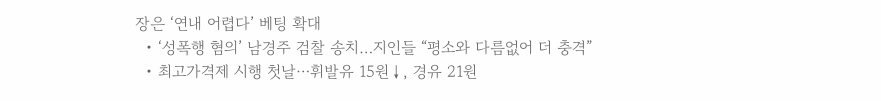장은 ‘연내 어렵다’ 베팅 확대
  • ‘성폭행 혐의’ 남경주 검찰 송치…지인들 “평소와 다름없어 더 충격”
  • 최고가격제 시행 첫날⋯휘발유 15원↓, 경유 21원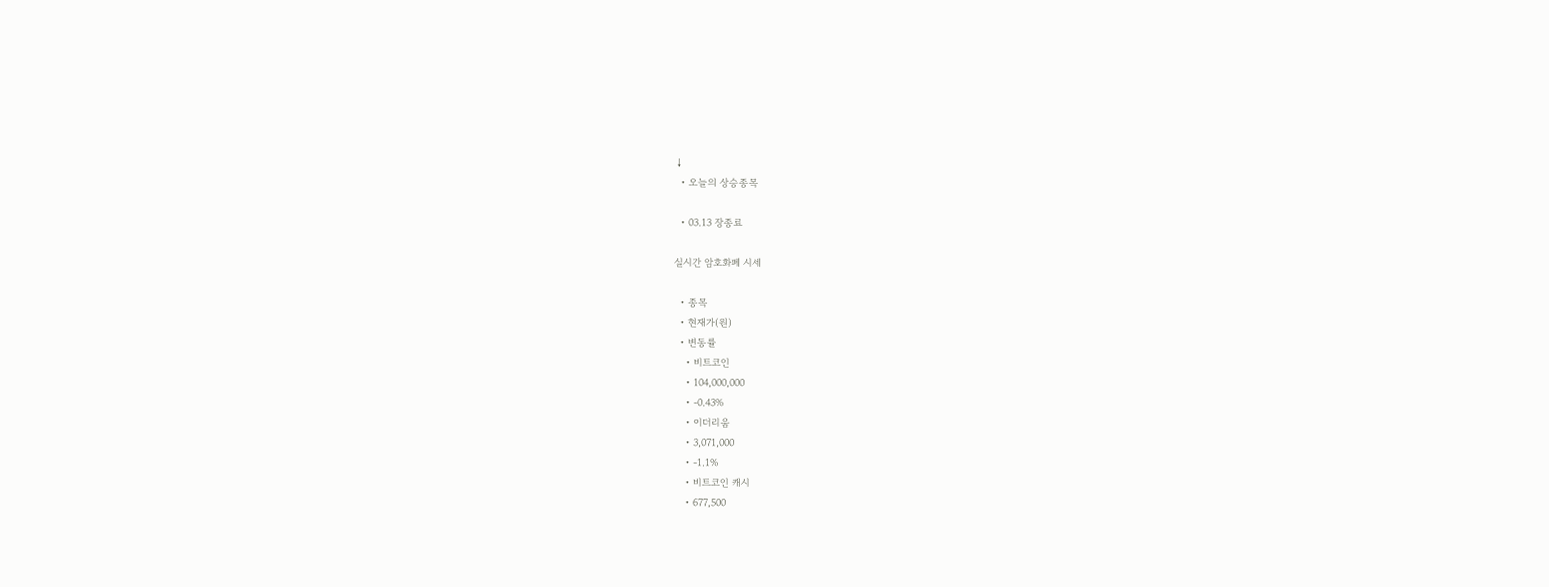↓
  • 오늘의 상승종목

  • 03.13 장종료

실시간 암호화폐 시세

  • 종목
  • 현재가(원)
  • 변동률
    • 비트코인
    • 104,000,000
    • -0.43%
    • 이더리움
    • 3,071,000
    • -1.1%
    • 비트코인 캐시
    • 677,500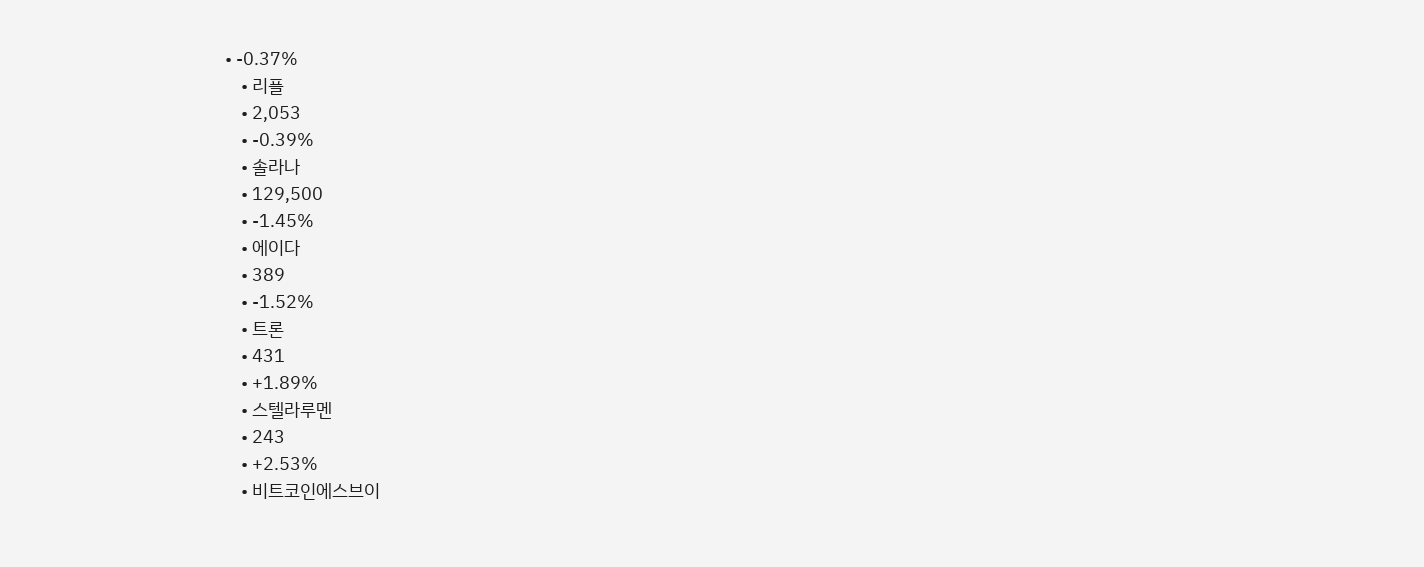• -0.37%
    • 리플
    • 2,053
    • -0.39%
    • 솔라나
    • 129,500
    • -1.45%
    • 에이다
    • 389
    • -1.52%
    • 트론
    • 431
    • +1.89%
    • 스텔라루멘
    • 243
    • +2.53%
    • 비트코인에스브이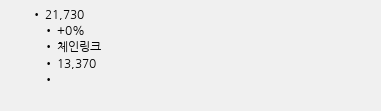• 21,730
    • +0%
    • 체인링크
    • 13,370
    •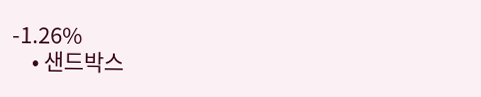-1.26%
    • 샌드박스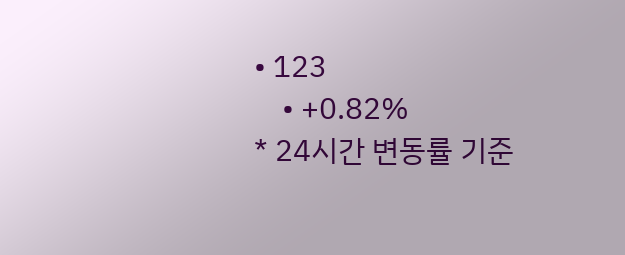• 123
    • +0.82%
* 24시간 변동률 기준